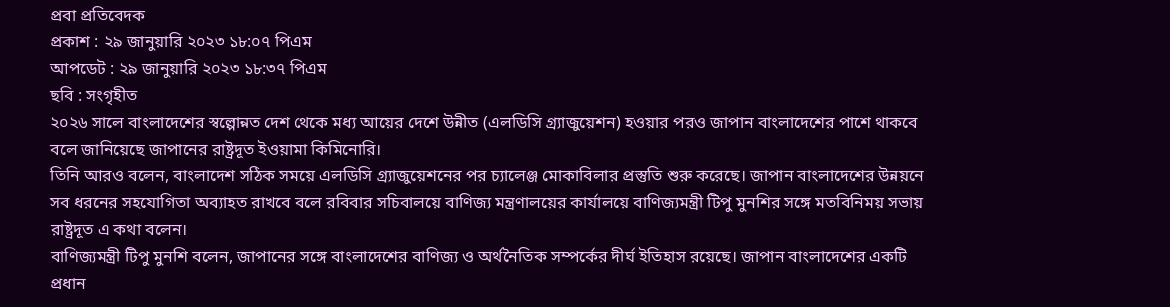প্রবা প্রতিবেদক
প্রকাশ : ২৯ জানুয়ারি ২০২৩ ১৮:০৭ পিএম
আপডেট : ২৯ জানুয়ারি ২০২৩ ১৮:৩৭ পিএম
ছবি : সংগৃহীত
২০২৬ সালে বাংলাদেশের স্বল্পোন্নত দেশ থেকে মধ্য আয়ের দেশে উন্নীত (এলডিসি গ্র্যাজুয়েশন) হওয়ার পরও জাপান বাংলাদেশের পাশে থাকবে বলে জানিয়েছে জাপানের রাষ্ট্রদূত ইওয়ামা কিমিনোরি।
তিনি আরও বলেন, বাংলাদেশ সঠিক সময়ে এলডিসি গ্র্যাজুয়েশনের পর চ্যালেঞ্জ মোকাবিলার প্রস্তুতি শুরু করেছে। জাপান বাংলাদেশের উন্নয়নে সব ধরনের সহযোগিতা অব্যাহত রাখবে বলে রবিবার সচিবালয়ে বাণিজ্য মন্ত্রণালয়ের কার্যালয়ে বাণিজ্যমন্ত্রী টিপু মুনশির সঙ্গে মতবিনিময় সভায় রাষ্ট্রদূত এ কথা বলেন।
বাণিজ্যমন্ত্রী টিপু মুনশি বলেন, জাপানের সঙ্গে বাংলাদেশের বাণিজ্য ও অর্থনৈতিক সম্পর্কের দীর্ঘ ইতিহাস রয়েছে। জাপান বাংলাদেশের একটি প্রধান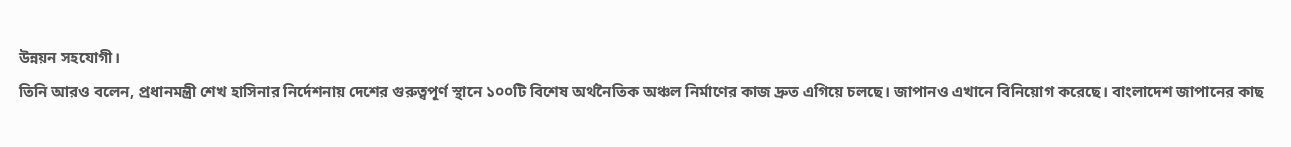উন্নয়ন সহযোগী।
তিনি আরও বলেন, প্রধানমন্ত্রী শেখ হাসিনার নির্দেশনায় দেশের গুরুত্বপূর্ণ স্থানে ১০০টি বিশেষ অর্থনৈতিক অঞ্চল নির্মাণের কাজ দ্রুত এগিয়ে চলছে। জাপানও এখানে বিনিয়োগ করেছে। বাংলাদেশ জাপানের কাছ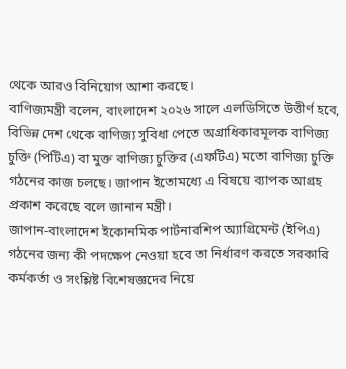থেকে আরও বিনিয়োগ আশা করছে।
বাণিজ্যমন্ত্রী বলেন, বাংলাদেশ ২০২৬ সালে এলডিসিতে উত্তীর্ণ হবে, বিভিন্ন দেশ থেকে বাণিজ্য সুবিধা পেতে অগ্রাধিকারমূলক বাণিজ্য চুক্তি (পিটিএ) বা মুক্ত বাণিজ্য চুক্তির (এফটিএ) মতো বাণিজ্য চুক্তি গঠনের কাজ চলছে। জাপান ইতোমধ্যে এ বিষয়ে ব্যাপক আগ্রহ প্রকাশ করেছে বলে জানান মন্ত্রী।
জাপান-বাংলাদেশ ইকোনমিক পার্টনারশিপ অ্যাগ্রিমেন্ট (ইপিএ) গঠনের জন্য কী পদক্ষেপ নেওয়া হবে তা নির্ধারণ করতে সরকারি কর্মকর্তা ও সংশ্লিষ্ট বিশেষজ্ঞদের নিয়ে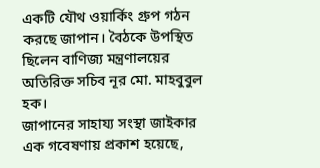একটি যৌথ ওয়ার্কিং গ্রুপ গঠন করছে জাপান। বৈঠকে উপস্থিত ছিলেন বাণিজ্য মন্ত্রণালয়ের অতিরিক্ত সচিব নূর মো. মাহবুবুল হক।
জাপানের সাহায্য সংস্থা জাইকার এক গবেষণায় প্রকাশ হয়েছে,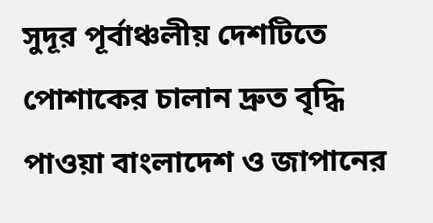সুদূর পূর্বাঞ্চলীয় দেশটিতে পোশাকের চালান দ্রুত বৃদ্ধি পাওয়া বাংলাদেশ ও জাপানের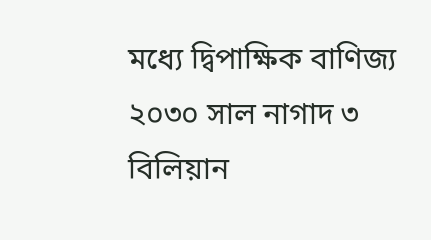মধ্যে দ্বিপাক্ষিক বাণিজ্য ২০৩০ সাল নাগাদ ৩ বিলিয়ান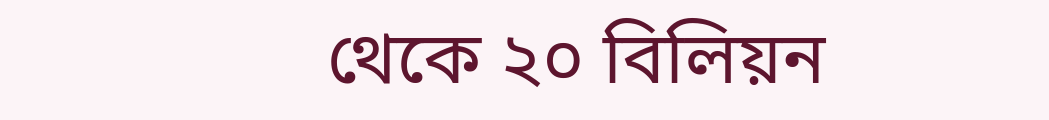থেকে ২০ বিলিয়ন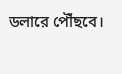ডলারে পৌঁছবে।